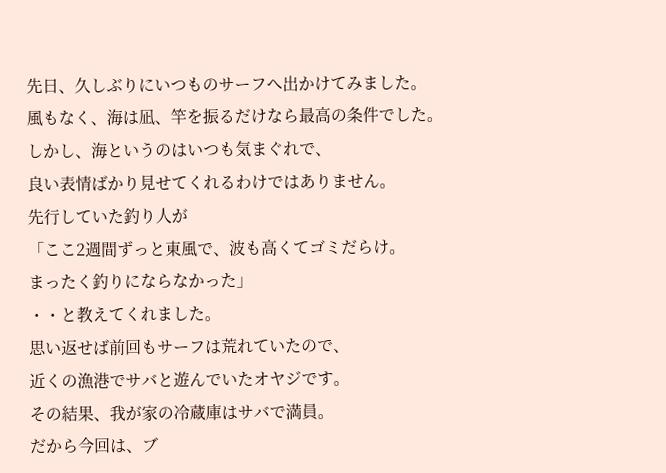先日、久しぶりにいつものサーフへ出かけてみました。
風もなく、海は凪、竿を振るだけなら最高の条件でした。
しかし、海というのはいつも気まぐれで、
良い表情ばかり見せてくれるわけではありません。
先行していた釣り人が
「ここ2週間ずっと東風で、波も高くてゴミだらけ。
まったく釣りにならなかった」
・・と教えてくれました。
思い返せば前回もサーフは荒れていたので、
近くの漁港でサバと遊んでいたオヤジです。
その結果、我が家の冷蔵庫はサバで満員。
だから今回は、ブ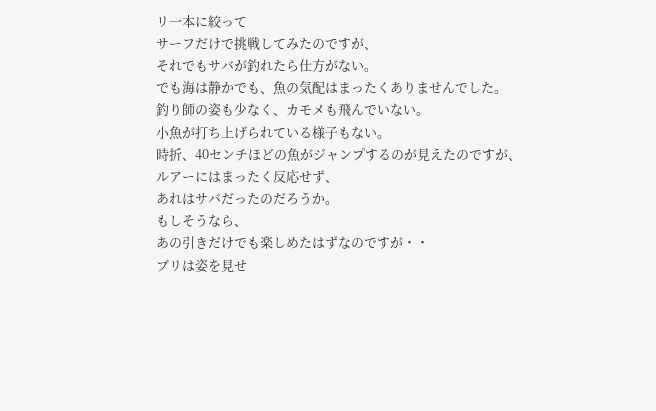リ一本に絞って
サーフだけで挑戦してみたのですが、
それでもサバが釣れたら仕方がない。
でも海は静かでも、魚の気配はまったくありませんでした。
釣り師の姿も少なく、カモメも飛んでいない。
小魚が打ち上げられている様子もない。
時折、40センチほどの魚がジャンプするのが見えたのですが、
ルアーにはまったく反応せず、
あれはサバだったのだろうか。
もしそうなら、
あの引きだけでも楽しめたはずなのですが・・
ブリは姿を見せ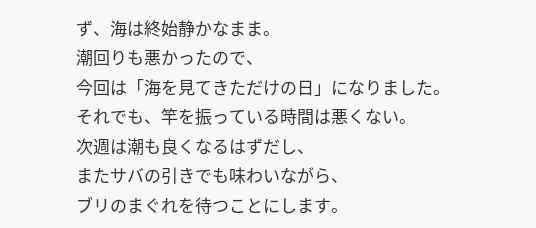ず、海は終始静かなまま。
潮回りも悪かったので、
今回は「海を見てきただけの日」になりました。
それでも、竿を振っている時間は悪くない。
次週は潮も良くなるはずだし、
またサバの引きでも味わいながら、
ブリのまぐれを待つことにします。